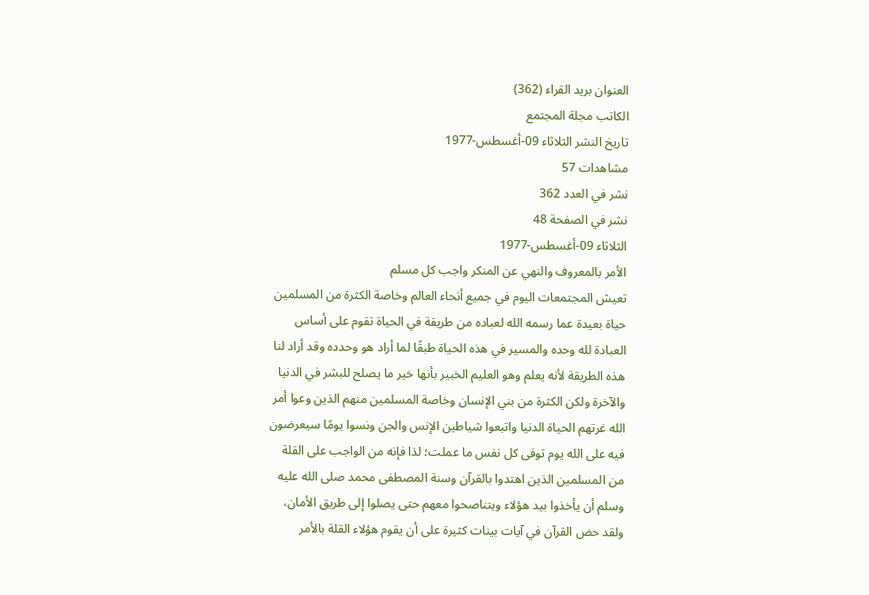العنوان بريد القراء (362)
الكاتب مجلة المجتمع
تاريخ النشر الثلاثاء 09-أغسطس-1977
مشاهدات 57
نشر في العدد 362
نشر في الصفحة 48
الثلاثاء 09-أغسطس-1977
الأمر بالمعروف والنهي عن المنكر واجب كل مسلم
تعيش المجتمعات اليوم في جميع أنحاء العالم وخاصة الكثرة من المسلمين حياة بعيدة عما رسمه الله لعباده من طريقة في الحياة تقوم على أساس العبادة لله وحده والمسير في هذه الحياة طبقًا لما أراد هو وحدده وقد أراد لنا هذه الطريقة لأنه يعلم وهو العليم الخبير بأنها خير ما يصلح للبشر في الدنيا والآخرة ولكن الكثرة من بني الإنسان وخاصة المسلمين منهم الذين وعوا أمر الله غرتهم الحياة الدنيا واتبعوا شياطين الإنس والجن ونسوا يومًا سيعرضون فيه على الله يوم توفى كل نفس ما عملت؛ لذا فإنه من الواجب على القلة من المسلمين الذين اهتدوا بالقرآن وسنة المصطفى محمد صلى الله عليه وسلم أن يأخذوا بيد هؤلاء ويتناصحوا معهم حتى يصلوا إلى طريق الأمان، ولقد حض القرآن في آيات بينات كثيرة على أن يقوم هؤلاء القلة بالأمر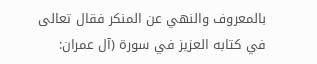بالمعروف والنهي عن المنكر فقال تعالى في كتابه العزيز في سورة (آل عمران: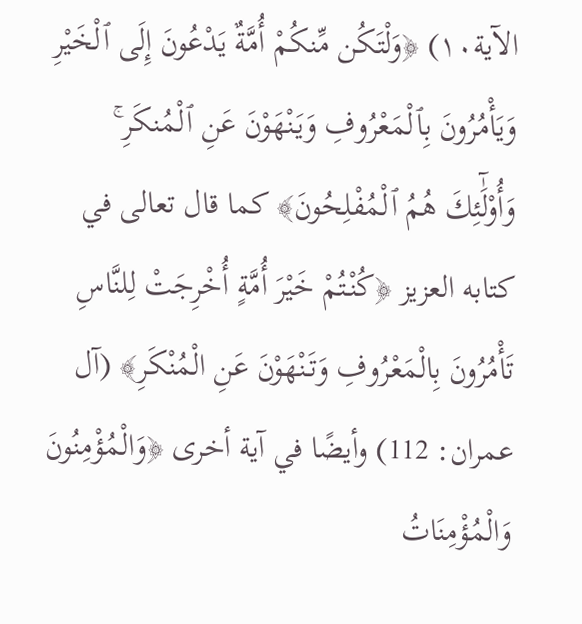الآية١٠) ﴿وَلْتَكُن مِّنكُمْ أُمَّةٌ يَدْعُونَ إِلَى ٱلْخَيْرِ وَيَأْمُرُونَ بِٱلْمَعْرُوفِ وَيَنْهَوْنَ عَنِ ٱلْمُنكَرِ ۚ وَأُوْلَٰٓئِكَ هُمُ ٱلْمُفْلِحُونَ﴾ كما قال تعالى في كتابه العزيز ﴿كُنْتُمْ خَيْرَ أُمَّةٍ أُخْرِجَتْ لِلنَّاسِ تَأْمُرُونَ بِالْمَعْرُوفِ وَتَنْهَوْنَ عَنِ الْمُنْكَرِ﴾ (آل عمران: 112) وأيضًا في آية أخرى ﴿وَالْمُؤْمِنُونَ وَالْمُؤْمِنَاتُ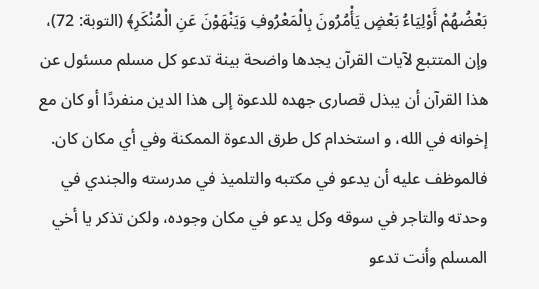بَعْضُهُمْ أَوْلِيَاءُ بَعْضٍ يَأْمُرُونَ بِالْمَعْرُوفِ وَيَنْهَوْنَ عَنِ الْمُنْكَرِ﴾ (التوبة: 72)، وإن المتتبع لآيات القرآن يجدها واضحة بينة تدعو كل مسلم مسئول عن هذا القرآن أن يبذل قصارى جهده للدعوة إلى هذا الدين منفردًا أو كان مع إخوانه في الله، و استخدام كل طرق الدعوة الممكنة وفي أي مكان كان.
فالموظف عليه أن يدعو في مكتبه والتلميذ في مدرسته والجندي في وحدته والتاجر في سوقه وكل يدعو في مكان وجوده، ولكن تذكر يا أخي المسلم وأنت تدعو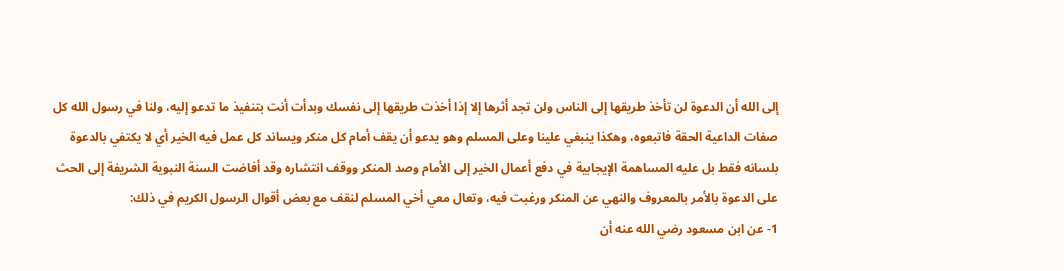إلى الله أن الدعوة لن تأخذ طريقها إلى الناس ولن تجد أثرها إلا إذا أخذت طريقها إلى نفسك وبدأت أنت بتنفيذ ما تدعو إليه، ولنا في رسول الله كل صفات الداعية الحقة فاتبعوه، وهكذا ينبغي علينا وعلى المسلم وهو يدعو أن يقف أمام كل منكر ويساند كل عمل فيه الخير أي لا يكتفي بالدعوة بلسانه فقط بل عليه المساهمة الإيجابية في دفع أعمال الخير إلى الأمام وصد المنكر ووقف انتشاره وقد أفاضت السنة النبوية الشريفة إلى الحث على الدعوة بالأمر بالمعروف والنهي عن المنكر ورغبت فيه، وتعال معي أخي المسلم لنقف مع بعض أقوال الرسول الكريم في ذلك:
1- عن ابن مسعود رضي الله عنه أن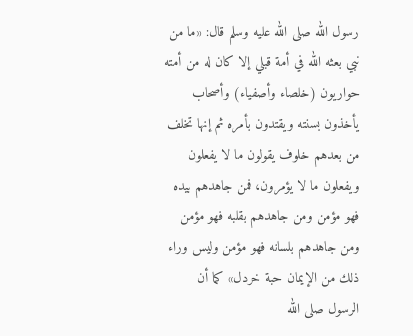رسول الله صلى الله عليه وسلم قال: «ما من نبي بعثه الله في أمة قبلي إلا كان له من أمته حواريون (خلصاء وأصفياء) وأصحاب يأخذون بسنته ويقتدون بأمره ثم إنها تخلف من بعدهم خلوف يقولون ما لا يفعلون ويفعلون ما لا يؤمرون، فمن جاهدهم بيده فهو مؤمن ومن جاهدهم بقلبه فهو مؤمن ومن جاهدهم بلسانه فهو مؤمن وليس وراء ذلك من الإيمان حبة خردل» كما أن الرسول صلى الله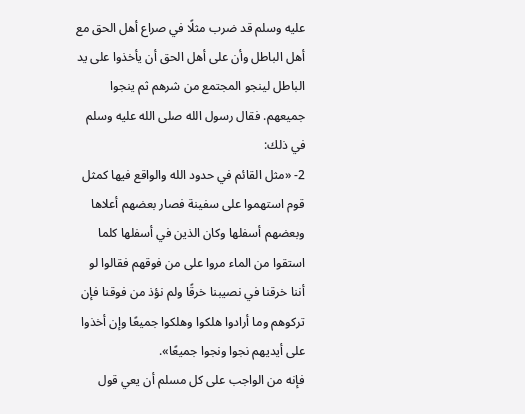عليه وسلم قد ضرب مثلًا في صراع أهل الحق مع أهل الباطل وأن على أهل الحق أن يأخذوا على يد الباطل لينجو المجتمع من شرهم ثم ينجوا جميعهم. فقال رسول الله صلى الله عليه وسلم في ذلك:
2- «مثل القائم في حدود الله والواقع فيها كمثل قوم استهموا على سفينة فصار بعضهم أعلاها وبعضهم أسفلها وكان الذين في أسفلها كلما استقوا من الماء مروا على من فوقهم فقالوا لو أننا خرقنا في نصيبنا خرقًا ولم نؤذ من فوقنا فإن تركوهم وما أرادوا هلكوا وهلكوا جميعًا وإن أخذوا على أيديهم نجوا ونجوا جميعًا».
فإنه من الواجب على كل مسلم أن يعي قول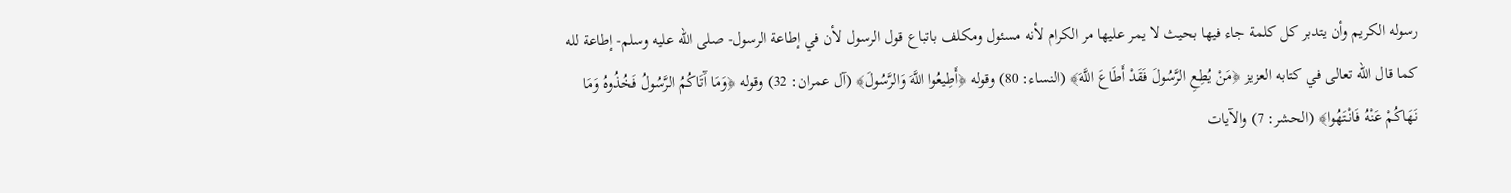رسوله الكريم وأن يتدبر كل كلمة جاء فيها بحيث لا يمر عليها مر الكرام لأنه مسئول ومكلف باتباع قول الرسول لأن في إطاعة الرسول- صلى الله عليه وسلم- إطاعة لله كما قال الله تعالى في كتابه العزيز ﴿مَنْ يُطِعِ الرَّسُولَ فَقَدْ أَطَاعَ اللَّهَ﴾ (النساء: 80) وقوله ﴿أَطِيعُوا اللَّهَ وَالرَّسُولَ﴾ (آل عمران: 32) وقوله ﴿وَمَا آَتَاكُمُ الرَّسُولُ فَخُذُوهُ وَمَا نَهَاكُمْ عَنْهُ فَانْتَهُوا﴾ (الحشر: 7) والآيات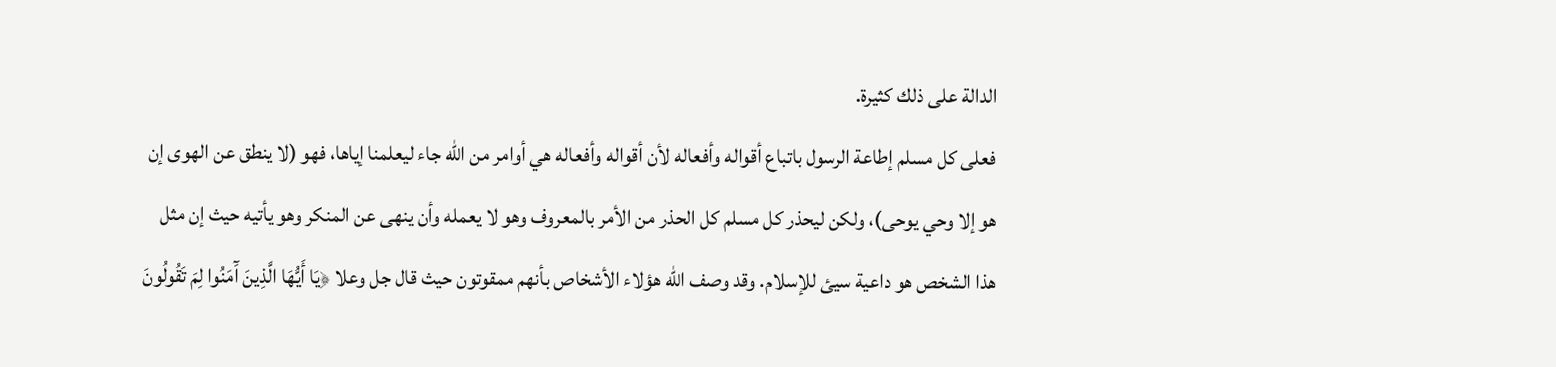الدالة على ذلك كثيرة.
فعلى كل مسلم إطاعة الرسول باتباع أقواله وأفعاله لأن أقواله وأفعاله هي أوامر من الله جاء ليعلمنا إياها، فهو (لا ينطق عن الهوى إن هو إلا وحي يوحى)، ولكن ليحذر كل مسلم كل الحذر من الأمر بالمعروف وهو لا يعمله وأن ينهى عن المنكر وهو يأتيه حيث إن مثل هذا الشخص هو داعية سيئ للإسلام. وقد وصف الله هؤلاء الأشخاص بأنهم ممقوتون حيث قال جل وعلا ﴿يَا أَيُّهَا الَّذِينَ آَمَنُوا لِمَ تَقُولُونَ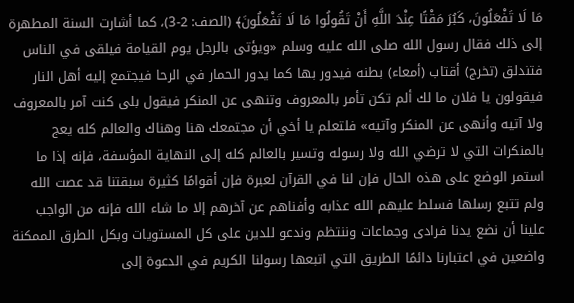مَا لَا تَفْعَلُونَ، كَبُرَ مَقْتًا عِنْدَ اللَّهِ أَنْ تَقُولُوا مَا لَا تَفْعَلُونَ﴾ (الصف: 2-3)، كما أشارت السنة المطهرة إلى ذلك فقال رسول الله صلى الله عليه وسلم «ويؤتى بالرجل يوم القيامة فيلقى في الناس فتندلق (تخرج) أقتاب (أمعاء) بطنه فيدور بها كما يدور الحمار في الرحا فيجتمع إليه أهل النار فيقولون يا فلان ما لك ألم تكن تأمر بالمعروف وتنهى عن المنكر فيقول بلى كنت آمر بالمعروف ولا آتيه وأنهى عن المنكر وآتيه» فلتعلم يا أخي أن مجتمعك هنا وهناك والعالم كله يعج بالمنكرات التي لا ترضي الله ولا رسوله وتسير بالعالم كله إلى النهاية المؤسفة، فإنه إذا ما استمر الوضع على هذه الحال فإن لنا في القرآن لعبرة فإن أقوامًا كثيرة سبقتنا قد عصت الله ولم تتبع رسلها فسلط عليهم الله عذابه وأفناهم عن آخرهم إلا ما شاء الله فإنه من الواجب علينا أن نضع يدنا فرادى وجماعات وننتظم وندعو للدين على كل المستويات وبكل الطرق الممكنة واضعين في اعتبارنا دائمًا الطريق التي اتبعها رسولنا الكريم في الدعوة إلى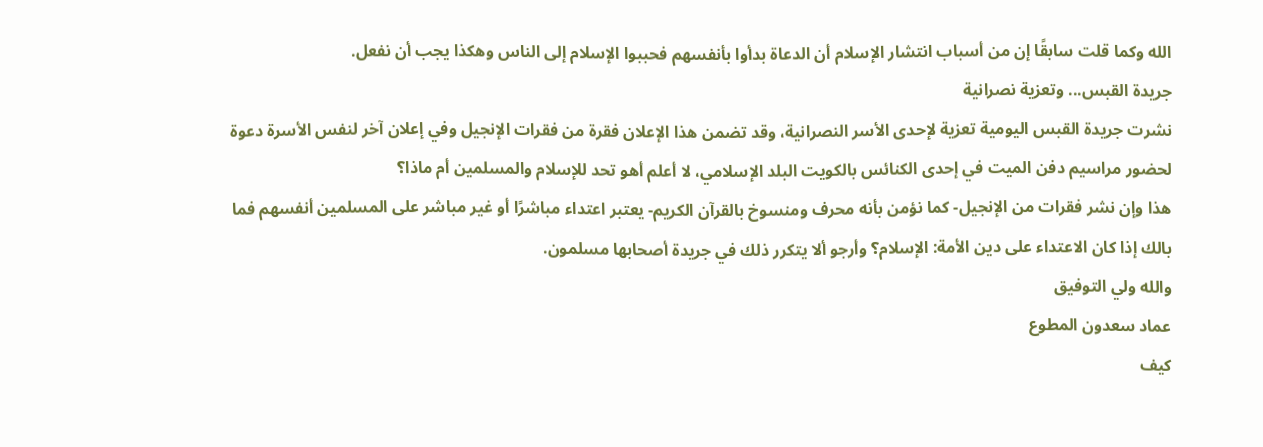الله وكما قلت سابقًا إن من أسباب انتشار الإسلام أن الدعاة بدأوا بأنفسهم فحببوا الإسلام إلى الناس وهكذا يجب أن نفعل.
جريدة القبس... وتعزية نصرانية
نشرت جريدة القبس اليومية تعزية لإحدى الأسر النصرانية، وقد تضمن هذا الإعلان فقرة من فقرات الإنجيل وفي إعلان آخر لنفس الأسرة دعوة لحضور مراسيم دفن الميت في إحدى الكنائس بالكويت البلد الإسلامي، لا أعلم أهو تحد للإسلام والمسلمين أم ماذا؟
هذا وإن نشر فقرات من الإنجيل- كما نؤمن بأنه محرف ومنسوخ بالقرآن الكريم- يعتبر اعتداء مباشرًا أو غير مباشر على المسلمين أنفسهم فما بالك إذا كان الاعتداء على دين الأمة: الإسلام؟ وأرجو ألا يتكرر ذلك في جريدة أصحابها مسلمون.
والله ولي التوفيق
عماد سعدون المطوع
كيف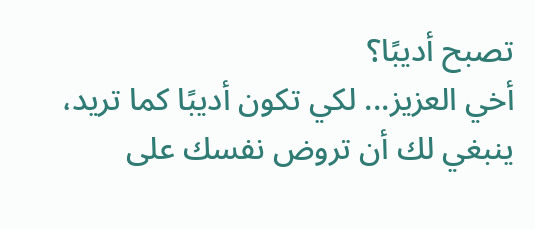تصبح أديبًا؟
أخي العزيز... لكي تكون أديبًا كما تريد، ينبغي لك أن تروض نفسك على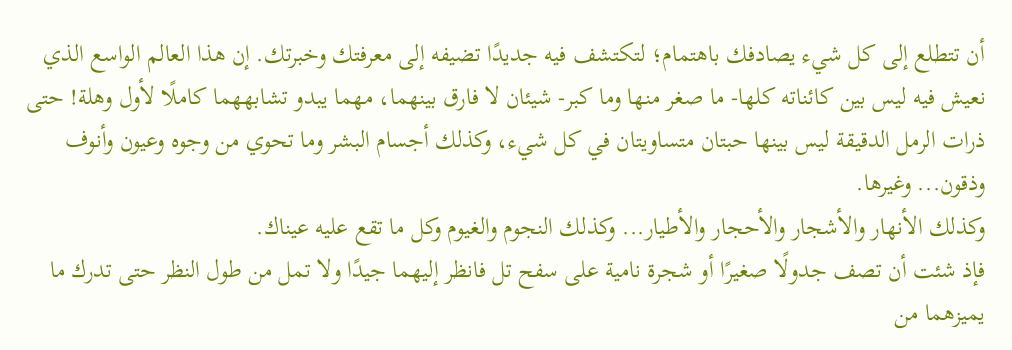أن تتطلع إلى كل شيء يصادفك باهتمام؛ لتكتشف فيه جديدًا تضيفه إلى معرفتك وخبرتك. إن هذا العالم الواسع الذي نعيش فيه ليس بين كائناته كلها- ما صغر منها وما كبر- شيئان لا فارق بينهما، مهما يبدو تشابههما كاملًا لأول وهلة! حتى ذرات الرمل الدقيقة ليس بينها حبتان متساويتان في كل شيء، وكذلك أجسام البشر وما تحوي من وجوه وعيون وأنوف وذقون... وغيرها.
وكذلك الأنهار والأشجار والأحجار والأطيار... وكذلك النجوم والغيوم وكل ما تقع عليه عيناك.
فإذ شئت أن تصف جدولًا صغيرًا أو شجرة نامية على سفح تل فانظر إليهما جيدًا ولا تمل من طول النظر حتى تدرك ما يميزهما من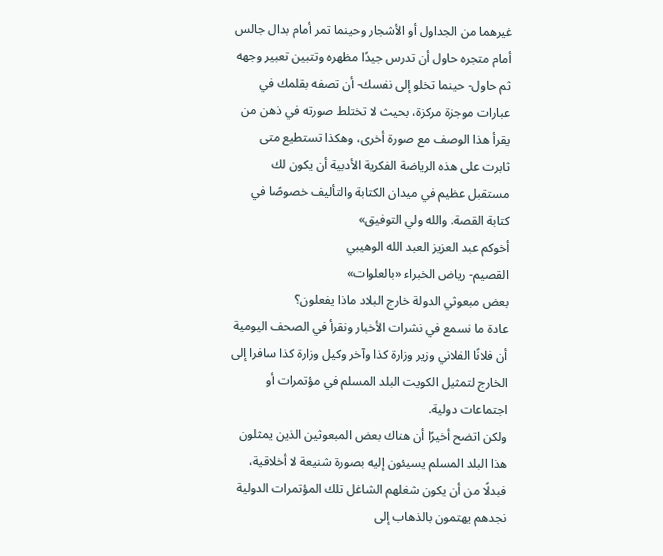غيرهما من الجداول أو الأشجار وحينما تمر أمام بدال جالس أمام متجره حاول أن تدرس جيدًا مظهره وتتبين تعبير وجهه ثم حاول- حينما تخلو إلى نفسك- أن تصفه بقلمك في عبارات موجزة مركزة، بحيث لا تختلط صورته في ذهن من يقرأ هذا الوصف مع صورة أخرى، وهكذا تستطيع متى ثابرت على هذه الرياضة الفكرية الأدبية أن يكون لك مستقبل عظيم في ميدان الكتابة والتأليف خصوصًا في كتابة القصة. والله ولي التوفيق»
أخوكم عبد العزيز العبد الله الوهيبي
القصيم- رياض الخبراء «بالعلوات»
بعض مبعوثي الدولة خارج البلاد ماذا يفعلون؟
عادة ما نسمع في نشرات الأخبار ونقرأ في الصحف اليومية أن فلانًا الفلاني وزير وزارة كذا وآخر وكيل وزارة كذا سافرا إلى الخارج لتمثيل الكويت البلد المسلم في مؤتمرات أو اجتماعات دولية.
ولكن اتضح أخيرًا أن هناك بعض المبعوثين الذين يمثلون هذا البلد المسلم يسيئون إليه بصورة شنيعة لا أخلاقية، فبدلًا من أن يكون شغلهم الشاغل تلك المؤتمرات الدولية نجدهم يهتمون بالذهاب إلى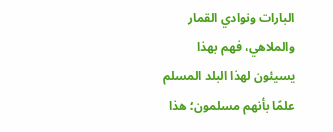البارات ونوادي القمار والملاهي، فهم بهذا يسيئون لهذا البلد المسلم علمًا بأنهم مسلمون؛ هذا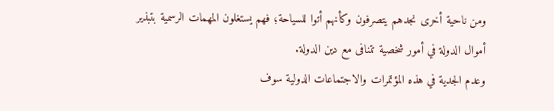ومن ناحية أخرى نجدهم يتصرفون وكأنهم أتوا للسياحة؛ فهم يستغلون المهمات الرسمية بتبذير أموال الدولة في أمور شخصية تتنافى مع دين الدولة.
وعدم الجدية في هذه المؤتمرات والاجتماعات الدولية سوف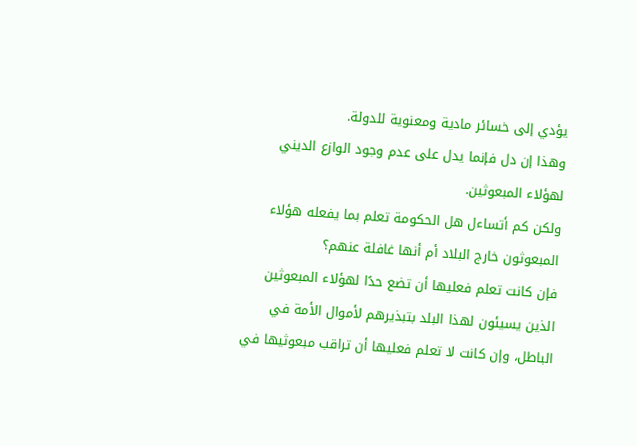يؤدي إلى خسائر مادية ومعنوية للدولة.
وهذا إن دل فإنما يدل على عدم وجود الوازع الديني لهؤلاء المبعوثين.
ولكن كم أتساءل هل الحكومة تعلم بما يفعله هؤلاء المبعوثون خارج البلاد أم أنها غافلة عنهم؟
فإن كانت تعلم فعليها أن تضع حدًا لهؤلاء المبعوثين الذين يسيئون لهذا البلد بتبذيرهم لأموال الأمة في الباطل، وإن كانت لا تعلم فعليها أن تراقب مبعوثيها في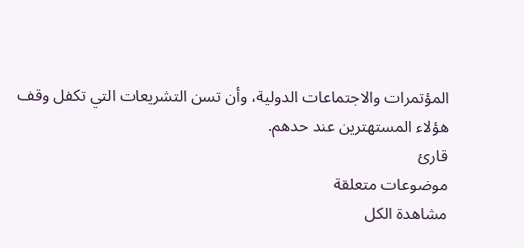المؤتمرات والاجتماعات الدولية، وأن تسن التشريعات التي تكفل وقف هؤلاء المستهترين عند حدهم.
قارئ
موضوعات متعلقة
مشاهدة الكل